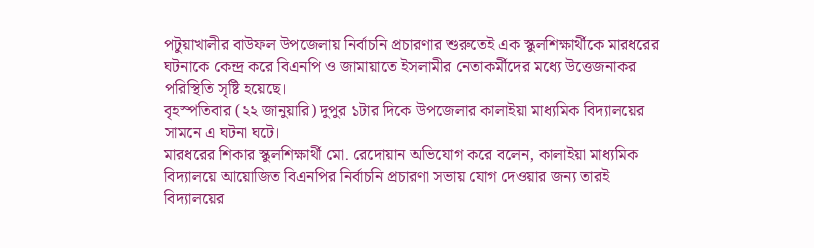পটুয়াখালীর বাউফল উপজেলায় নির্বাচনি প্রচারণার শুরুতেই এক স্কুলশিক্ষার্থীকে মারধরের ঘটনাকে কেন্দ্র করে বিএনপি ও জামায়াতে ইসলামীর নেতাকর্মীদের মধ্যে উত্তেজনাকর পরিস্থিতি সৃষ্টি হয়েছে।
বৃহস্পতিবার (২২ জানুয়ারি) দুপুর ১টার দিকে উপজেলার কালাইয়া মাধ্যমিক বিদ্যালয়ের সামনে এ ঘটনা ঘটে।
মারধরের শিকার স্কুলশিক্ষার্থী মো. রেদোয়ান অভিযোগ করে বলেন, কালাইয়া মাধ্যমিক বিদ্যালয়ে আয়োজিত বিএনপির নির্বাচনি প্রচারণা সভায় যোগ দেওয়ার জন্য তারই বিদ্যালয়ের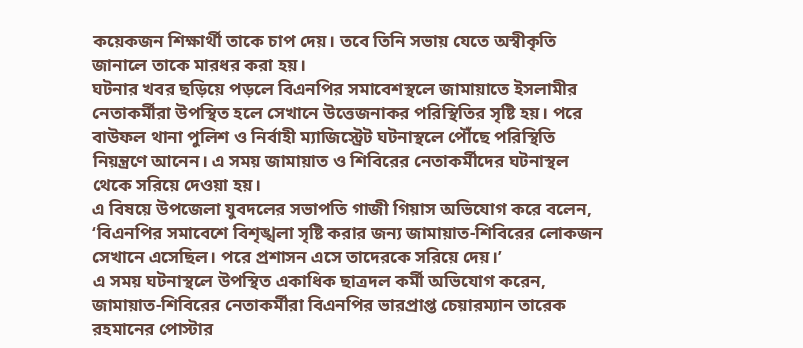কয়েকজন শিক্ষার্থী তাকে চাপ দেয়। তবে তিনি সভায় যেতে অস্বীকৃতি জানালে তাকে মারধর করা হয়।
ঘটনার খবর ছড়িয়ে পড়লে বিএনপির সমাবেশস্থলে জামায়াতে ইসলামীর নেতাকর্মীরা উপস্থিত হলে সেখানে উত্তেজনাকর পরিস্থিতির সৃষ্টি হয়। পরে বাউফল থানা পুলিশ ও নির্বাহী ম্যাজিস্ট্রেট ঘটনাস্থলে পৌঁছে পরিস্থিতি নিয়ন্ত্রণে আনেন। এ সময় জামায়াত ও শিবিরের নেতাকর্মীদের ঘটনাস্থল থেকে সরিয়ে দেওয়া হয়।
এ বিষয়ে উপজেলা যুবদলের সভাপতি গাজী গিয়াস অভিযোগ করে বলেন, ‘বিএনপির সমাবেশে বিশৃঙ্খলা সৃষ্টি করার জন্য জামায়াত-শিবিরের লোকজন সেখানে এসেছিল। পরে প্রশাসন এসে তাদেরকে সরিয়ে দেয়।’
এ সময় ঘটনাস্থলে উপস্থিত একাধিক ছাত্রদল কর্মী অভিযোগ করেন, জামায়াত-শিবিরের নেতাকর্মীরা বিএনপির ভারপ্রাপ্ত চেয়ারম্যান তারেক রহমানের পোস্টার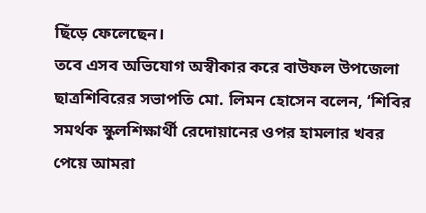ছিঁড়ে ফেলেছেন।
তবে এসব অভিযোগ অস্বীকার করে বাউফল উপজেলা ছাত্রশিবিরের সভাপতি মো. লিমন হোসেন বলেন, ‘শিবির সমর্থক স্কুলশিক্ষার্থী রেদোয়ানের ওপর হামলার খবর পেয়ে আমরা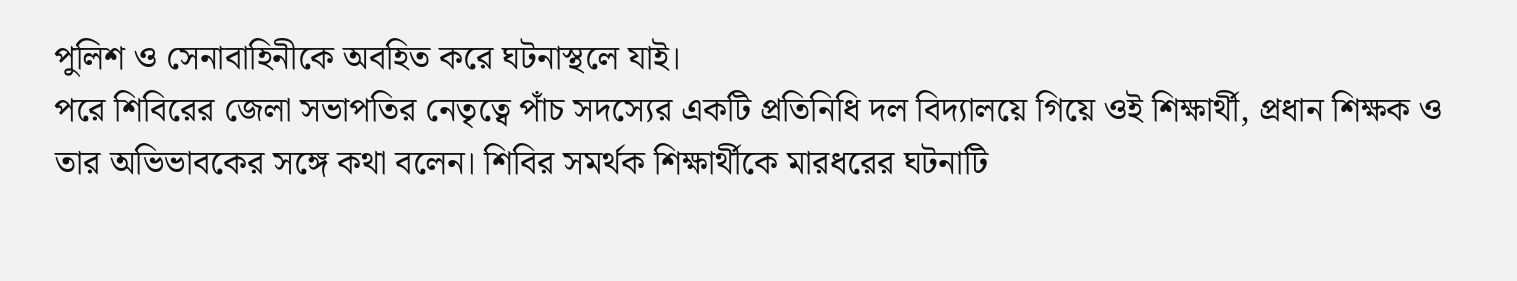পুলিশ ও সেনাবাহিনীকে অবহিত করে ঘটনাস্থলে যাই।
পরে শিবিরের জেলা সভাপতির নেতৃত্বে পাঁচ সদস্যের একটি প্রতিনিধি দল বিদ্যালয়ে গিয়ে ওই শিক্ষার্থী, প্রধান শিক্ষক ও তার অভিভাবকের সঙ্গে কথা বলেন। শিবির সমর্থক শিক্ষার্থীকে মারধরের ঘটনাটি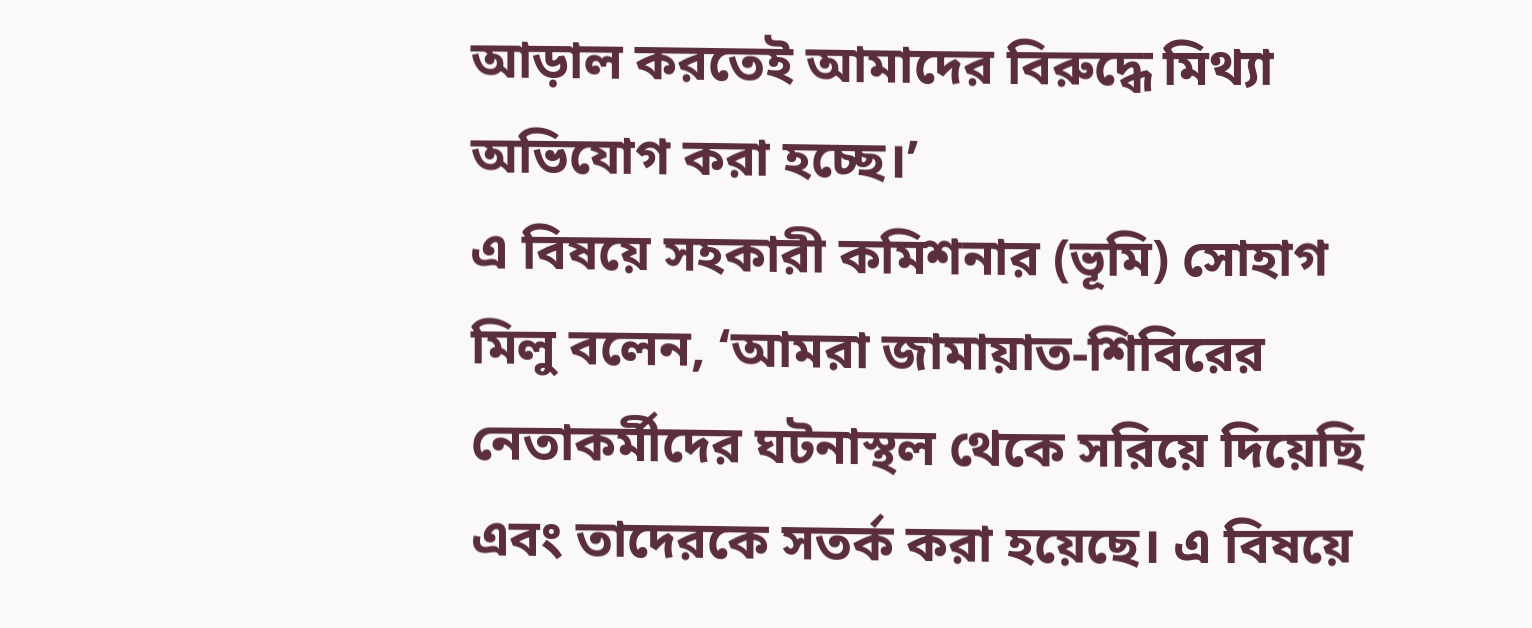আড়াল করতেই আমাদের বিরুদ্ধে মিথ্যা অভিযোগ করা হচ্ছে।’
এ বিষয়ে সহকারী কমিশনার (ভূমি) সোহাগ মিলু বলেন, ‘আমরা জামায়াত-শিবিরের নেতাকর্মীদের ঘটনাস্থল থেকে সরিয়ে দিয়েছি এবং তাদেরকে সতর্ক করা হয়েছে। এ বিষয়ে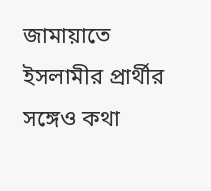জামায়াতে ইসলামীর প্রার্থীর সঙ্গেও কথা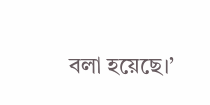বলা হয়েছে।’